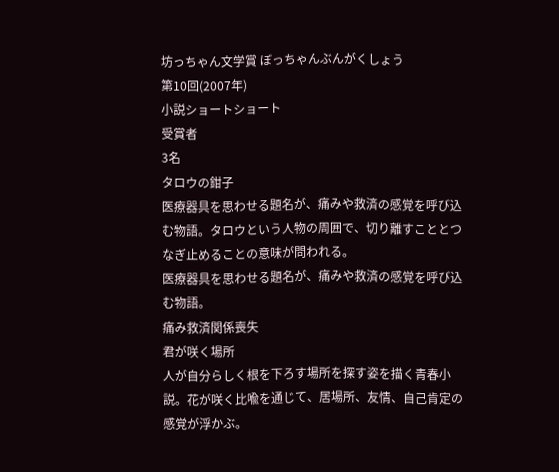坊っちゃん文学賞 ぼっちゃんぶんがくしょう
第10回(2007年)
小説ショートショート
受賞者
3名
タロウの鉗子
医療器具を思わせる題名が、痛みや救済の感覚を呼び込む物語。タロウという人物の周囲で、切り離すこととつなぎ止めることの意味が問われる。
医療器具を思わせる題名が、痛みや救済の感覚を呼び込む物語。
痛み救済関係喪失
君が咲く場所
人が自分らしく根を下ろす場所を探す姿を描く青春小説。花が咲く比喩を通じて、居場所、友情、自己肯定の感覚が浮かぶ。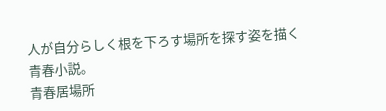人が自分らしく根を下ろす場所を探す姿を描く青春小説。
青春居場所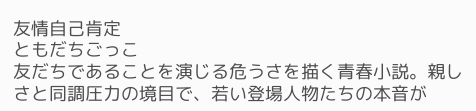友情自己肯定
ともだちごっこ
友だちであることを演じる危うさを描く青春小説。親しさと同調圧力の境目で、若い登場人物たちの本音が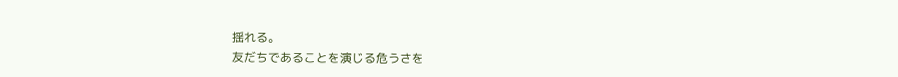揺れる。
友だちであることを演じる危うさを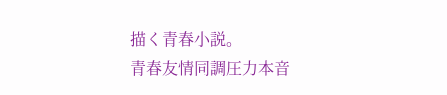描く青春小説。
青春友情同調圧力本音